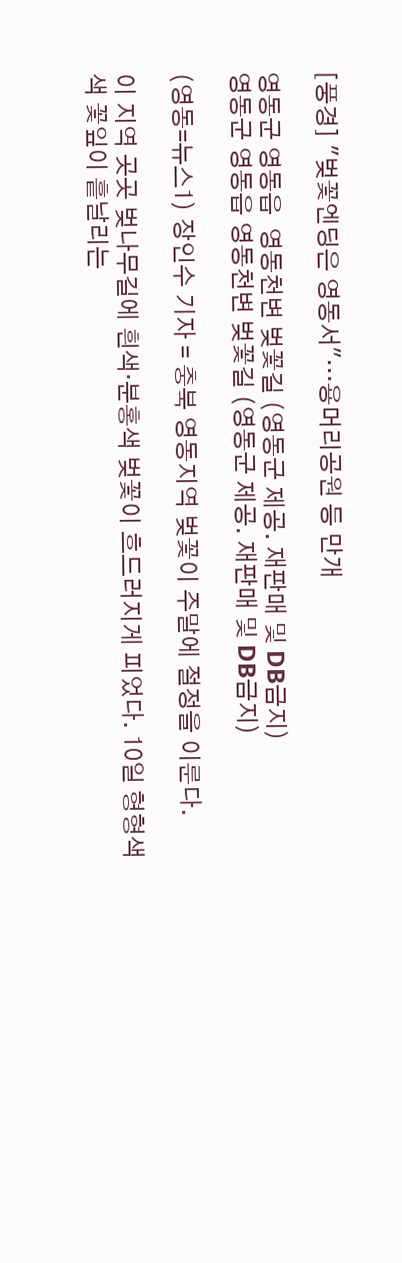[풍경] "벚꽃엔딩은 영동서"…용머리공원 등 만개

영동군 영동읍  영동천변 벚꽃길 (영동군 제공. 재판매 및 DB금지)
영동군 영동읍 영동천변 벚꽃길 (영동군 제공. 재판매 및 DB금지)

(영동=뉴스1) 장인수 기자 = 충북 영동지역 벚꽃이 주말에 절정을 이룬다.

이 지역 곳곳 벚나무길에 흰색·분홍색 벚꽃이 흐드러지게 피었다. 10일 형형색색 꽃잎이 흩날리는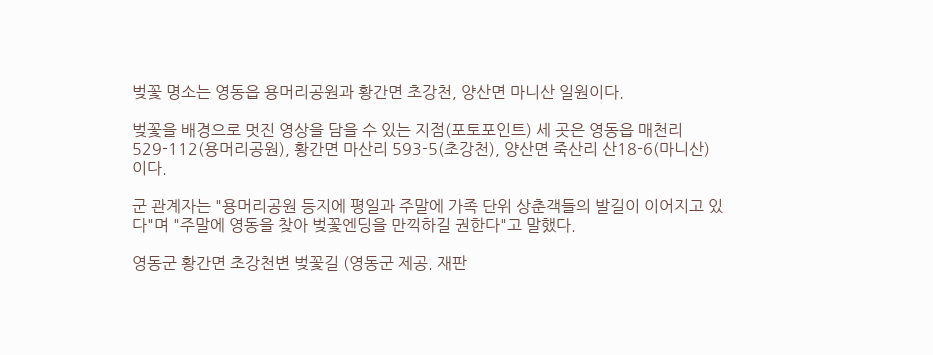벚꽃 명소는 영동읍 용머리공원과 황간면 초강천, 양산면 마니산 일원이다.

벚꽃을 배경으로 멋진 영상을 담을 수 있는 지점(포토포인트) 세 곳은 영동읍 매천리 529-112(용머리공원), 황간면 마산리 593-5(초강천), 양산면 죽산리 산18-6(마니산)이다.

군 관계자는 "용머리공원 등지에 평일과 주말에 가족 단위 상춘객들의 발길이 이어지고 있다"며 "주말에 영동을 찾아 벚꽃엔딩을 만끽하길 권한다"고 말했다.

영동군 황간면 초강천변 벚꽃길 (영동군 제공. 재판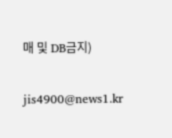매 및 DB금지)

jis4900@news1.kr